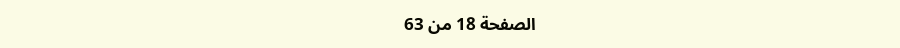الصفحة 18 من 63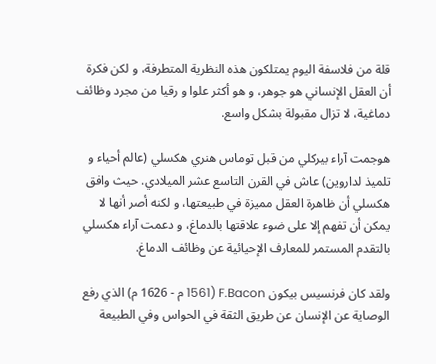قلة من فلاسفة اليوم يمتلكون هذه النظرية المتطرفة، و لكن فكرة أن العقل الإنساني هو جوهر، و هو أكثر علوا و رقيا من مجرد وظائف دماغية، لا تزال مقبولة بشكل واسع.

هوجمت آراء بيركلي من قبل توماس هنري هكسلي (عالم أحياء و تلميذ لداروين) عاش في القرن التاسع عشر الميلادي. حيث وافق هكسلي أن ظاهرة العقل مميزة في طبيعتها، و لكنه أصر أنها لا يمكن أن تفهم إلا على ضوء علاقتها بالدماغ، و دعمت آراء هكسلي بالتقدم المستمر للمعارف الإحيائية عن وظائف الدماغ.

ولقد كان فرنسيس بيكون F.Bacon (1561 م - 1626 م) الذي رفع الوصاية عن الإنسان عن طريق الثقة في الحواس وفي الطبيعة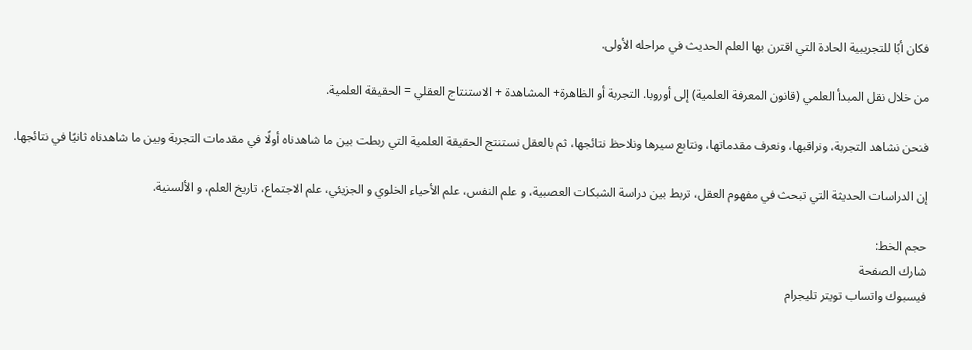فكان أبًا للتجريبية الحادة التي اقترن بها العلم الحديث في مراحله الأولى.

من خلال نقل المبدأ العلمي (قانون المعرفة العلمية) إلى أوروبا. التجربة أو الظاهرة+ المشاهدة + الاستنتاج العقلي = الحقيقة العلمية.

فنحن نشاهد التجربة، ونراقبها، ونعرف مقدماتها، ونتابع سيرها ونلاحظ نتائجها، ثم بالعقل نستنتج الحقيقة العلمية التي ربطت بين ما شاهدناه أولًا في مقدمات التجربة وبين ما شاهدناه ثانيًا في نتائجها.

إن الدراسات الحديثة التي تبحث في مفهوم العقل، تربط بين دراسة الشبكات العصبية، و علم النفس، علم الأحياء الخلوي و الجزيئي، علم الاجتماع، تاريخ العلم، و الألسنية.

حجم الخط:
شارك الصفحة
فيسبوك واتساب تويتر تليجرام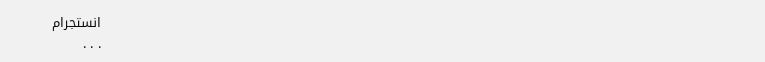انستجرام
. . .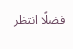فضلًا انتظر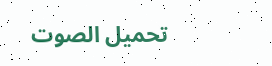تحميل الصوت